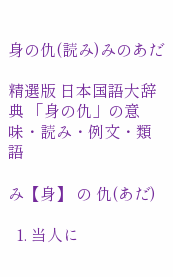身の仇(読み)みのあだ

精選版 日本国語大辞典 「身の仇」の意味・読み・例文・類語

み【身】 の 仇(あだ)

  1. 当人に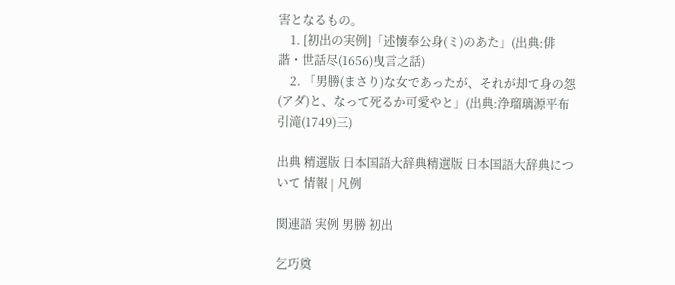害となるもの。
    1. [初出の実例]「述懐奉公身(ミ)のあた」(出典:俳諧・世話尽(1656)曳言之話)
    2. 「男勝(まさり)な女であったが、それが却て身の怨(アダ)と、なって死るか可愛やと」(出典:浄瑠璃源平布引滝(1749)三)

出典 精選版 日本国語大辞典精選版 日本国語大辞典について 情報 | 凡例

関連語 実例 男勝 初出

乞巧奠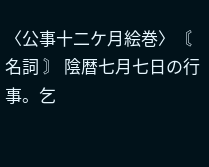〈公事十二ケ月絵巻〉〘 名詞 〙 陰暦七月七日の行事。乞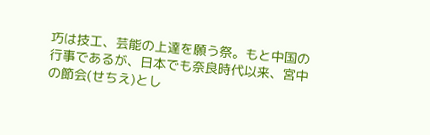巧は技工、芸能の上達を願う祭。もと中国の行事であるが、日本でも奈良時代以来、宮中の節会(せちえ)とし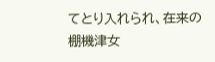てとり入れられ、在来の棚機津女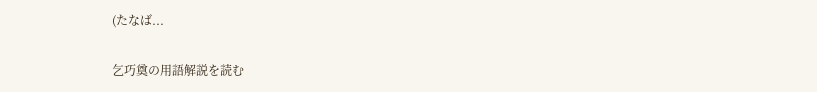(たなば...

乞巧奠の用語解説を読む